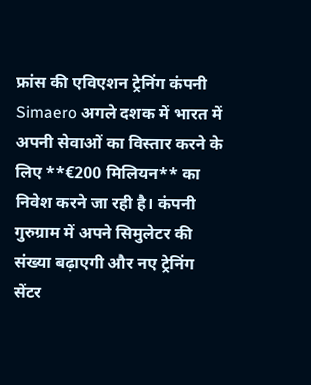फ्रांस की एविएशन ट्रेनिंग कंपनी Simaero अगले दशक में भारत में अपनी सेवाओं का विस्तार करने के लिए **€200 मिलियन** का निवेश करने जा रही है। कंपनी गुरुग्राम में अपने सिमुलेटर की संख्या बढ़ाएगी और नए ट्रेनिंग सेंटर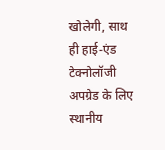खोलेगी, साथ ही हाई-एंड टेक्नोलॉजी अपग्रेड के लिए स्थानीय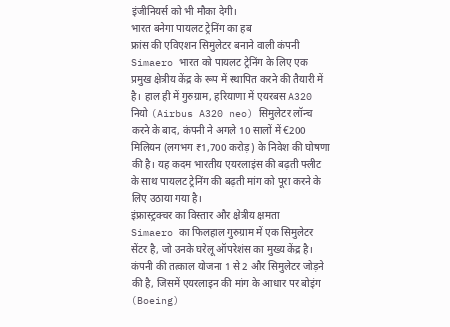इंजीनियर्स को भी मौका देगी।
भारत बनेगा पायलट ट्रेनिंग का हब
फ्रांस की एविएशन सिमुलेटर बनाने वाली कंपनी Simaero भारत को पायलट ट्रेनिंग के लिए एक प्रमुख क्षेत्रीय केंद्र के रूप में स्थापित करने की तैयारी में है। हाल ही में गुरुग्राम, हरियाणा में एयरबस A320 नियो (Airbus A320 neo) सिमुलेटर लॉन्च करने के बाद, कंपनी ने अगले 10 सालों में €200 मिलियन (लगभग ₹1,700 करोड़) के निवेश की घोषणा की है। यह कदम भारतीय एयरलाइंस की बढ़ती फ्लीट के साथ पायलट ट्रेनिंग की बढ़ती मांग को पूरा करने के लिए उठाया गया है।
इंफ्रास्ट्रक्चर का विस्तार और क्षेत्रीय क्षमता
Simaero का फिलहाल गुरुग्राम में एक सिमुलेटर सेंटर है, जो उनके घरेलू ऑपरेशंस का मुख्य केंद्र है। कंपनी की तत्काल योजना 1 से 2 और सिमुलेटर जोड़ने की है, जिसमें एयरलाइन की मांग के आधार पर बोइंग (Boeing)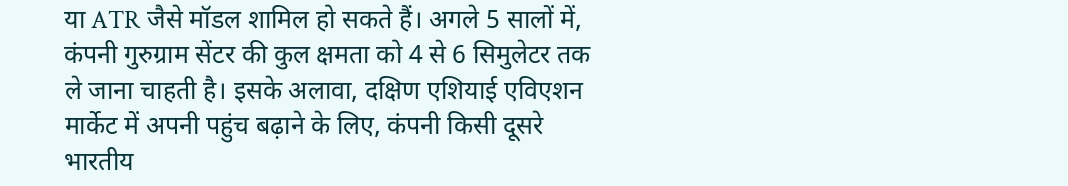या ATR जैसे मॉडल शामिल हो सकते हैं। अगले 5 सालों में, कंपनी गुरुग्राम सेंटर की कुल क्षमता को 4 से 6 सिमुलेटर तक ले जाना चाहती है। इसके अलावा, दक्षिण एशियाई एविएशन मार्केट में अपनी पहुंच बढ़ाने के लिए, कंपनी किसी दूसरे भारतीय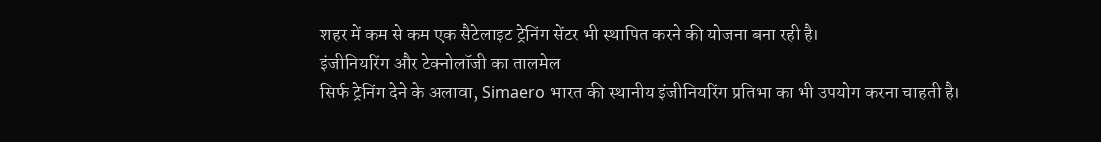शहर में कम से कम एक सैटेलाइट ट्रेनिंग सेंटर भी स्थापित करने की योजना बना रही है।
इंजीनियरिंग और टेक्नोलॉजी का तालमेल
सिर्फ ट्रेनिंग देने के अलावा, Simaero भारत की स्थानीय इंजीनियरिंग प्रतिभा का भी उपयोग करना चाहती है।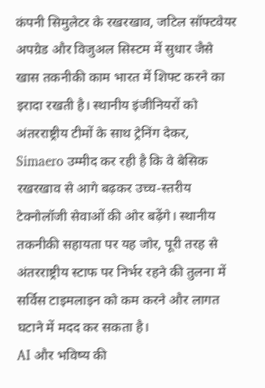कंपनी सिमुलेटर के रखरखाव, जटिल सॉफ्टवेयर अपग्रेड और विजुअल सिस्टम में सुधार जैसे खास तकनीकी काम भारत में शिफ्ट करने का इरादा रखती है। स्थानीय इंजीनियरों को अंतरराष्ट्रीय टीमों के साथ ट्रेनिंग देकर, Simaero उम्मीद कर रही है कि वे बेसिक रखरखाव से आगे बढ़कर उच्च-स्तरीय टेक्नोलॉजी सेवाओं की ओर बढ़ेंगे। स्थानीय तकनीकी सहायता पर यह जोर, पूरी तरह से अंतरराष्ट्रीय स्टाफ पर निर्भर रहने की तुलना में सर्विस टाइमलाइन को कम करने और लागत घटाने में मदद कर सकता है।
AI और भविष्य की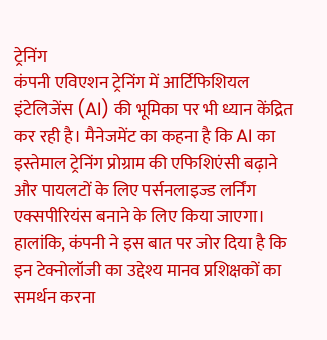ट्रेनिंग
कंपनी एविएशन ट्रेनिंग में आर्टिफिशियल इंटेलिजेंस (AI) की भूमिका पर भी ध्यान केंद्रित कर रही है। मैनेजमेंट का कहना है कि AI का इस्तेमाल ट्रेनिंग प्रोग्राम की एफिशिएंसी बढ़ाने और पायलटों के लिए पर्सनलाइज्ड लर्निंग एक्सपीरियंस बनाने के लिए किया जाएगा। हालांकि, कंपनी ने इस बात पर जोर दिया है कि इन टेक्नोलॉजी का उद्देश्य मानव प्रशिक्षकों का समर्थन करना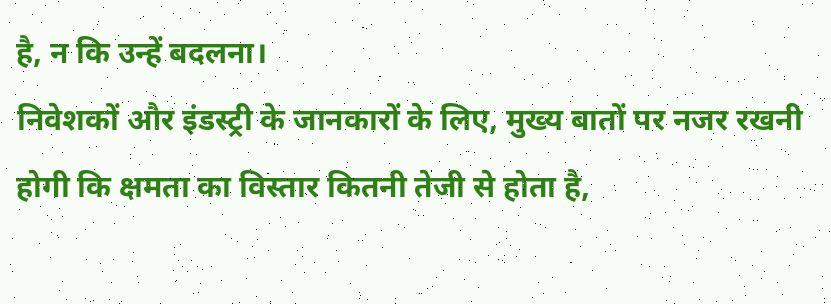है, न कि उन्हें बदलना।
निवेशकों और इंडस्ट्री के जानकारों के लिए, मुख्य बातों पर नजर रखनी होगी कि क्षमता का विस्तार कितनी तेजी से होता है,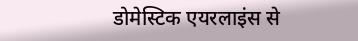डोमेस्टिक एयरलाइंस से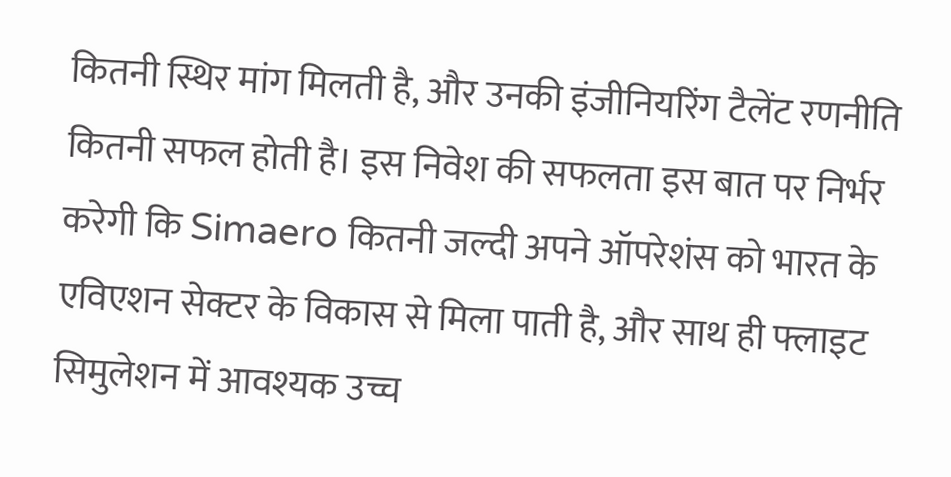कितनी स्थिर मांग मिलती है, और उनकी इंजीनियरिंग टैलेंट रणनीति कितनी सफल होती है। इस निवेश की सफलता इस बात पर निर्भर करेगी कि Simaero कितनी जल्दी अपने ऑपरेशंस को भारत के एविएशन सेक्टर के विकास से मिला पाती है, और साथ ही फ्लाइट सिमुलेशन में आवश्यक उच्च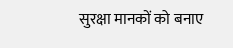सुरक्षा मानकों को बनाए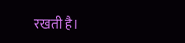रखती है।